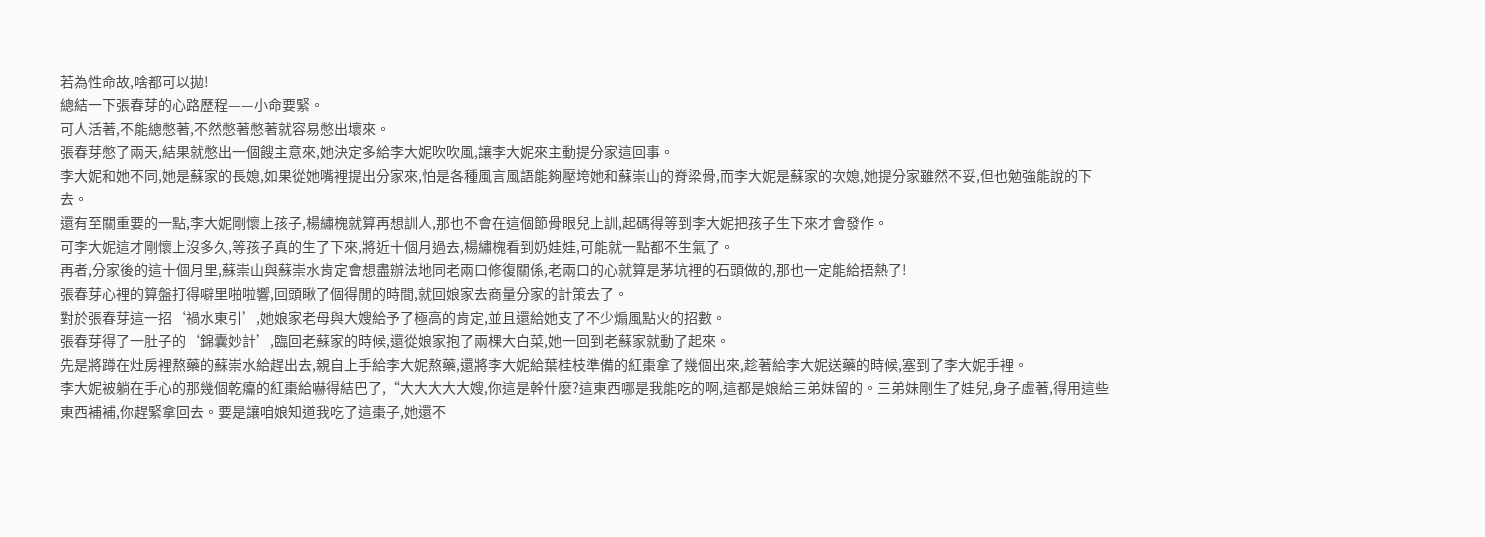若為性命故,啥都可以拋!
總結一下張春芽的心路歷程——小命要緊。
可人活著,不能總憋著,不然憋著憋著就容易憋出壞來。
張春芽憋了兩天,結果就憋出一個餿主意來,她決定多給李大妮吹吹風,讓李大妮來主動提分家這回事。
李大妮和她不同,她是蘇家的長媳,如果從她嘴裡提出分家來,怕是各種風言風語能夠壓垮她和蘇崇山的脊梁骨,而李大妮是蘇家的次媳,她提分家雖然不妥,但也勉強能說的下去。
還有至關重要的一點,李大妮剛懷上孩子,楊繡槐就算再想訓人,那也不會在這個節骨眼兒上訓,起碼得等到李大妮把孩子生下來才會發作。
可李大妮這才剛懷上沒多久,等孩子真的生了下來,將近十個月過去,楊繡槐看到奶娃娃,可能就一點都不生氣了。
再者,分家後的這十個月里,蘇崇山與蘇崇水肯定會想盡辦法地同老兩口修復關係,老兩口的心就算是茅坑裡的石頭做的,那也一定能給捂熱了!
張春芽心裡的算盤打得噼里啪啦響,回頭瞅了個得閒的時間,就回娘家去商量分家的計策去了。
對於張春芽這一招‘禍水東引’,她娘家老母與大嫂給予了極高的肯定,並且還給她支了不少煽風點火的招數。
張春芽得了一肚子的‘錦囊妙計’,臨回老蘇家的時候,還從娘家抱了兩棵大白菜,她一回到老蘇家就動了起來。
先是將蹲在灶房裡熬藥的蘇崇水給趕出去,親自上手給李大妮熬藥,還將李大妮給葉桂枝準備的紅棗拿了幾個出來,趁著給李大妮送藥的時候,塞到了李大妮手裡。
李大妮被躺在手心的那幾個乾癟的紅棗給嚇得結巴了,“大大大大大嫂,你這是幹什麼?這東西哪是我能吃的啊,這都是娘給三弟妹留的。三弟妹剛生了娃兒,身子虛著,得用這些東西補補,你趕緊拿回去。要是讓咱娘知道我吃了這棗子,她還不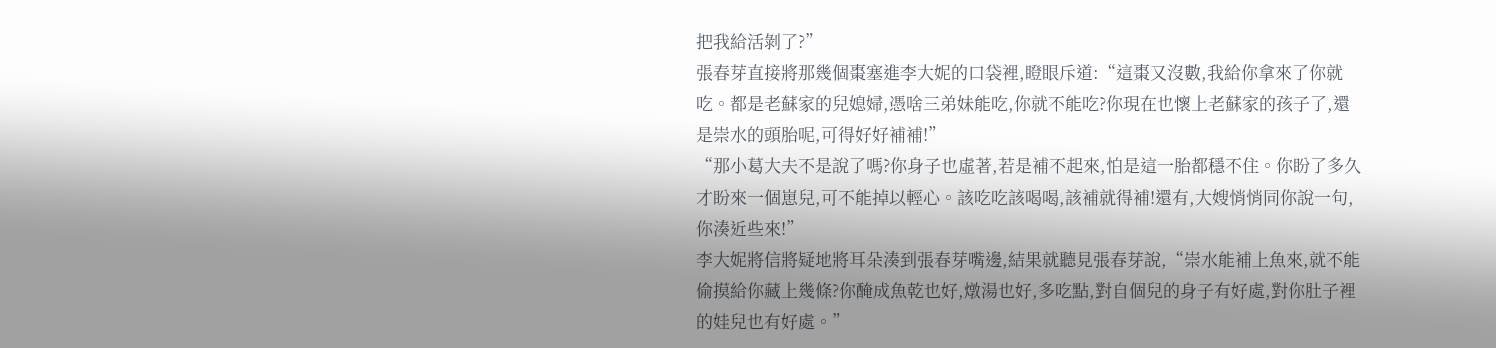把我給活剝了?”
張春芽直接將那幾個棗塞進李大妮的口袋裡,瞪眼斥道:“這棗又沒數,我給你拿來了你就吃。都是老蘇家的兒媳婦,憑啥三弟妹能吃,你就不能吃?你現在也懷上老蘇家的孩子了,還是崇水的頭胎呢,可得好好補補!”
“那小葛大夫不是說了嗎?你身子也虛著,若是補不起來,怕是這一胎都穩不住。你盼了多久才盼來一個崽兒,可不能掉以輕心。該吃吃該喝喝,該補就得補!還有,大嫂悄悄同你說一句,你湊近些來!”
李大妮將信將疑地將耳朵湊到張春芽嘴邊,結果就聽見張春芽說,“崇水能補上魚來,就不能偷摸給你藏上幾條?你醃成魚乾也好,燉湯也好,多吃點,對自個兒的身子有好處,對你肚子裡的娃兒也有好處。”